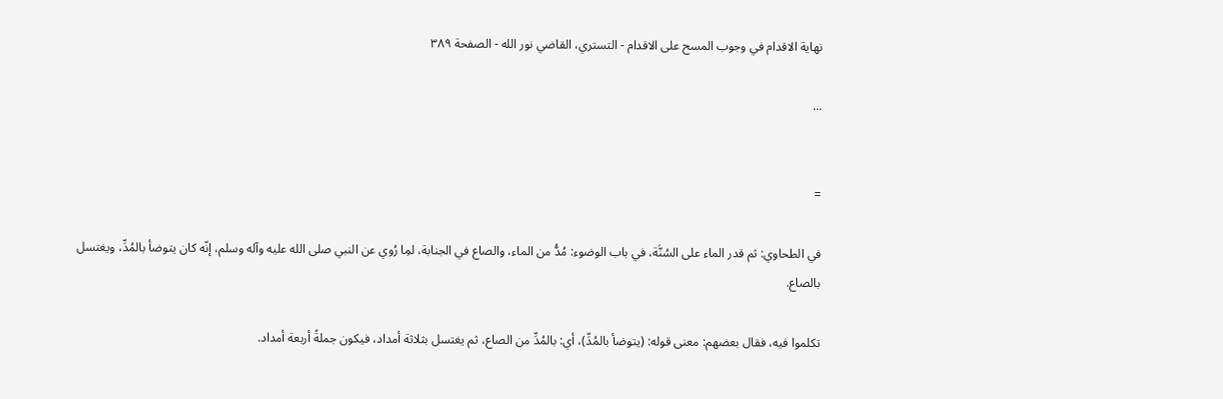نهاية الاقدام في وجوب المسح على الاقدام - التستري، القاضي نور الله - الصفحة ٣٨٩

...


=

في الطحاوي: ثم قدر الماء على السُنَّة، في باب الوضوء: مُدُّ من الماء، والصاع في الجنابة، لمِا رُوي عن النبي صلى الله عليه وآله وسلم، إنّه كان يتوضأ بالمُدِّ، ويغتسل بالصاع.

تكلموا فيه، فقال بعضهم: معنى قوله: (يتوضأ بالمُدِّ)، أي: بالمُدِّ من الصاع، ثم يغتسل بثلاثة أمداد، فيكون جملةً أربعة أمداد.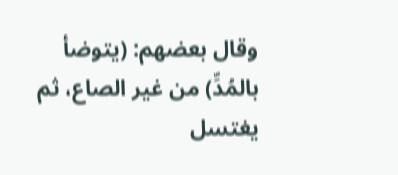وقال بعضهم: (يتوضأ بالمُدِّ) من غير الصاع، ثم يغتسل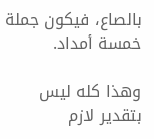بالصاع، فيكون جملة خمسة أمداد.

وهذا كله ليس بتقدير لازم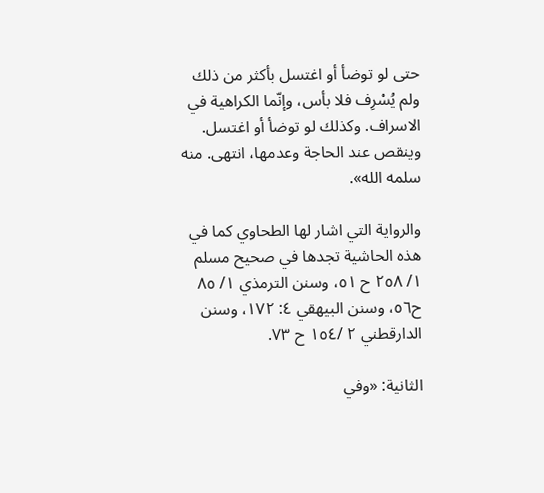حتى لو توضأ أو اغتسل بأكثر من ذلك ولم يُسْرِف فلا بأس، وإنّما الكراهية في الاسراف. وكذلك لو توضأ أو اغتسل. وينقص عند الحاجة وعدمها، انتهى. منه سلمه الله».

والرواية التي اشار لها الطحاوي كما في هذه الحاشية تجدها في صحيح مسلم ١/ ٢٥٨ ح ٥١، وسنن الترمذي ١/ ٨٥ ح٥٦، وسنن البيهقي ٤: ١٧٢، وسنن الدارقطني ٢ /١٥٤ ح ٧٣.

الثانية: «وفي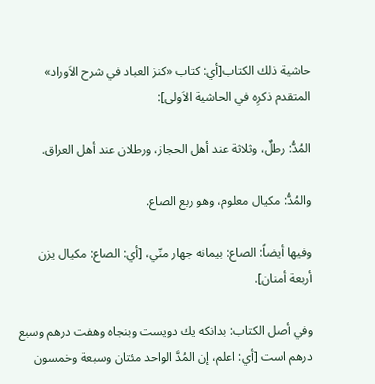حاشية ذلك الكتاب[أي: كتاب «كنز العباد في شرح الاَوراد» المتقدم ذكرِه في الحاشية الاَولى]:

المُدُّ: رطلٌ، وثلاثة عند أهل الحجاز، ورطلان عند أهل العراق.

والمُدُّ: مكيال معلوم، وهو ربع الصاع.

وفيها أيضاً: الصاع: بيمانه جهار منّي، [أي: الصاع: مكيال يزن أربعة أمنان].

وفي أصل الكتاب: بدانكه يك دويست وبنجاه وهفت درهم وسبع درهم است [أي: اعلم، إن المُدَّ الواحد مئتان وسبعة وخمسون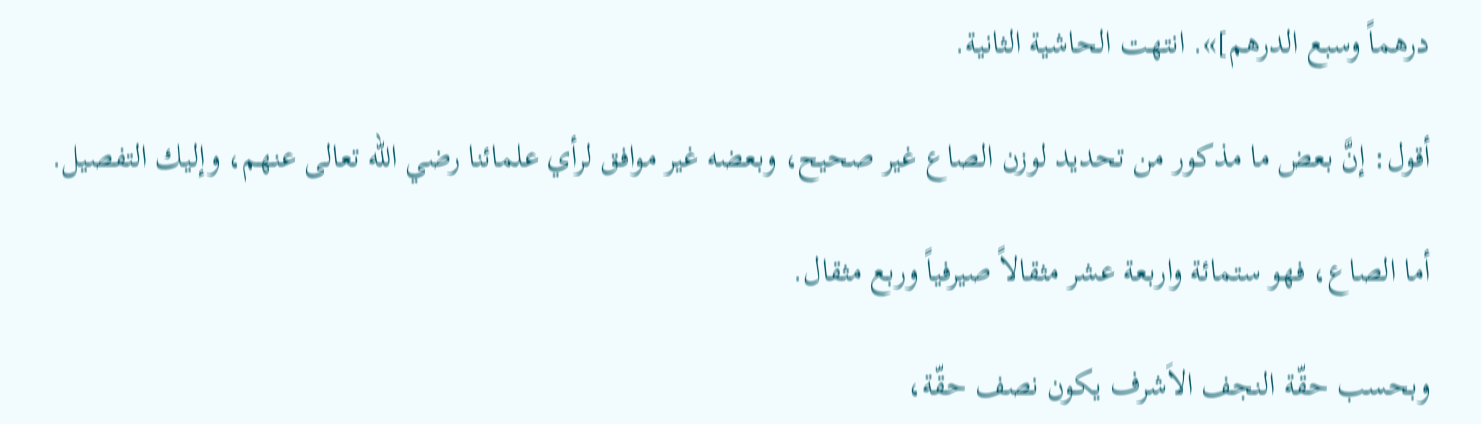درهماً وسبع الدرهم]». انتهت الحاشية الثانية.

أقول: إنَّ بعض ما مذكور من تحديد لوزن الصاع غير صحيح، وبعضه غير موافق لرأي علمائنا رضي الله تعالى عنهم، وإليك التفصيل.

أما الصاع، فهو ستمائة واربعة عشر مثقالاً صيرفياً وربع مثقال.

وبحسب حقّة النجف الاَشرف يكون نصف حقّة،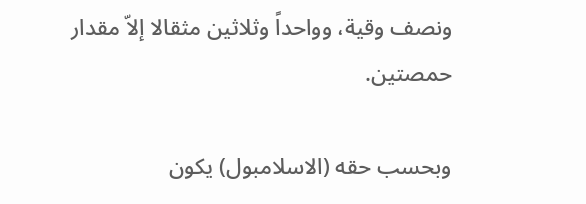ونصف وقية، وواحداً وثلاثين مثقالا إلاّ مقدار حمصتين.

وبحسب حقه (الاسلامبول) يكون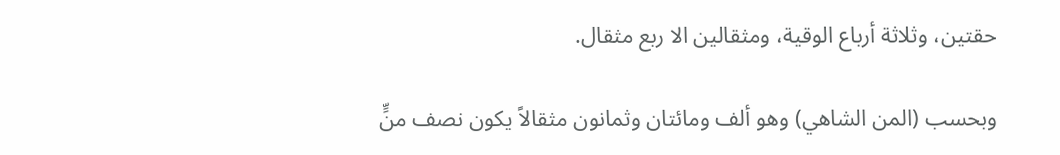حقتين، وثلاثة أرباع الوقية، ومثقالين الا ربع مثقال.

وبحسب (المن الشاهي) وهو ألف ومائتان وثمانون مثقالاً يكون نصف منٍّ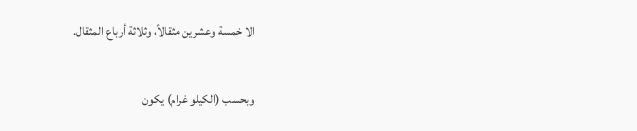الا خمسة وعشرين مثقالاً، وثلاثة أرباع المثقال.

وبحسب (الكيلو غرام) يكون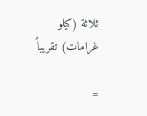ثلاثة (كيلو غرامات) تقريباً

=